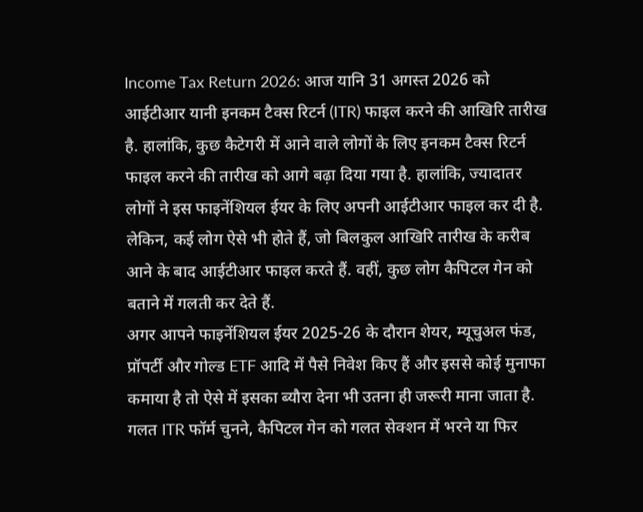Income Tax Return 2026: आज यानि 31 अगस्त 2026 को आईटीआर यानी इनकम टैक्स रिटर्न (ITR) फाइल करने की आखिरि तारीख है. हालांकि, कुछ कैटेगरी में आने वाले लोगों के लिए इनकम टैक्स रिटर्न फाइल करने की तारीख को आगे बढ़ा दिया गया है. हालांकि, ज्यादातर लोगों ने इस फाइनेंशियल ईयर के लिए अपनी आईटीआर फाइल कर दी है. लेकिन, कई लोग ऐसे भी होते हैं, जो बिलकुल आखिरि तारीख के करीब आने के बाद आईटीआर फाइल करते हैं. वहीं, कुछ लोग कैपिटल गेन को बताने में गलती कर देते हैं.
अगर आपने फाइनेंशियल ईयर 2025-26 के दौरान शेयर, म्यूचुअल फंड, प्रॉपर्टी और गोल्ड ETF आदि में पैसे निवेश किए हैं और इससे कोई मुनाफा कमाया है तो ऐसे में इसका ब्यौरा देना भी उतना ही जरूरी माना जाता है. गलत ITR फॉर्म चुनने, कैपिटल गेन को गलत सेक्शन में भरने या फिर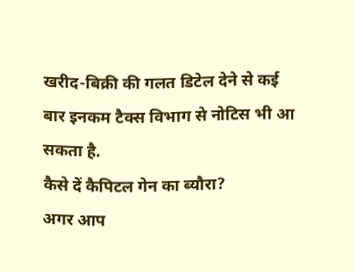खरीद-बिक्री की गलत डिटेल देने से कई बार इनकम टैक्स विभाग से नोटिस भी आ सकता है.
कैसे दें कैपिटल गेन का ब्यौरा?
अगर आप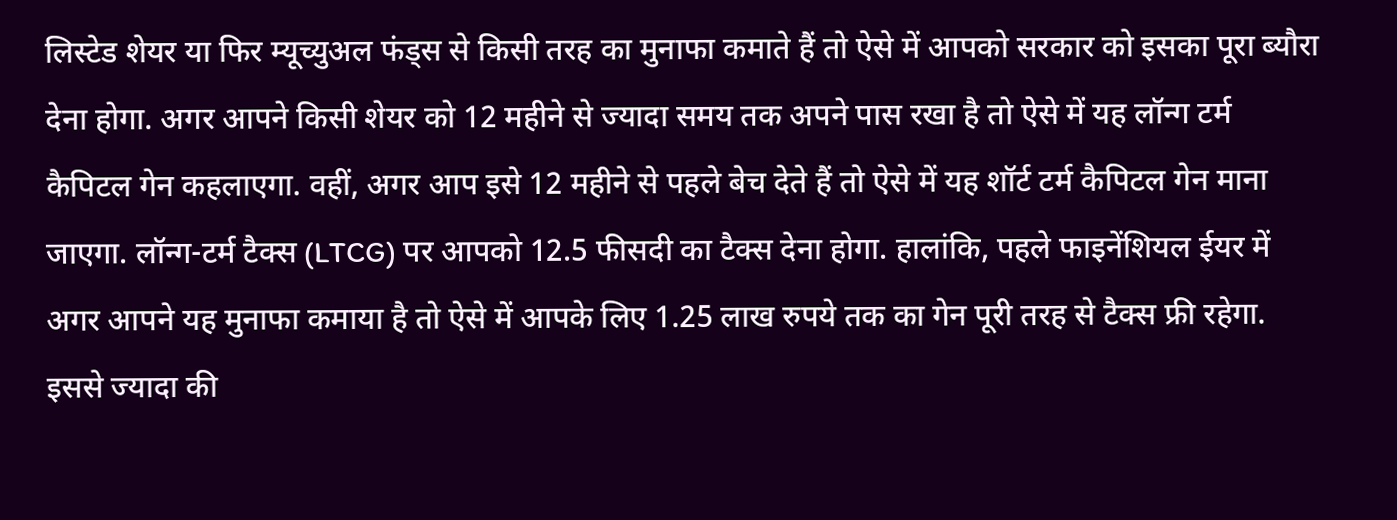लिस्टेड शेयर या फिर म्यूच्युअल फंड्स से किसी तरह का मुनाफा कमाते हैं तो ऐसे में आपको सरकार को इसका पूरा ब्यौरा देना होगा. अगर आपने किसी शेयर को 12 महीने से ज्यादा समय तक अपने पास रखा है तो ऐसे में यह लॉन्ग टर्म कैपिटल गेन कहलाएगा. वहीं, अगर आप इसे 12 महीने से पहले बेच देते हैं तो ऐसे में यह शॉर्ट टर्म कैपिटल गेन माना जाएगा. लॉन्ग-टर्म टैक्स (LTCG) पर आपको 12.5 फीसदी का टैक्स देना होगा. हालांकि, पहले फाइनेंशियल ईयर में अगर आपने यह मुनाफा कमाया है तो ऐसे में आपके लिए 1.25 लाख रुपये तक का गेन पूरी तरह से टैक्स फ्री रहेगा. इससे ज्यादा की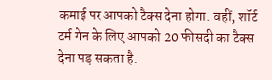कमाई पर आपको टैक्स देना होगा. वहीं, शॉर्ट टर्म गेन के लिए आपको 20 फीसदी का टैक्स देना पड़ सकता है.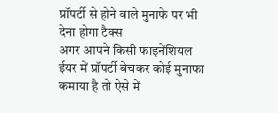प्रॉपर्टी से होने वाले मुनाफे पर भी देना होगा टैक्स
अगर आपने किसी फाइनेंशियल ईयर में प्रॉपर्टी बेचकर कोई मुनाफा कमाया है तो ऐसे में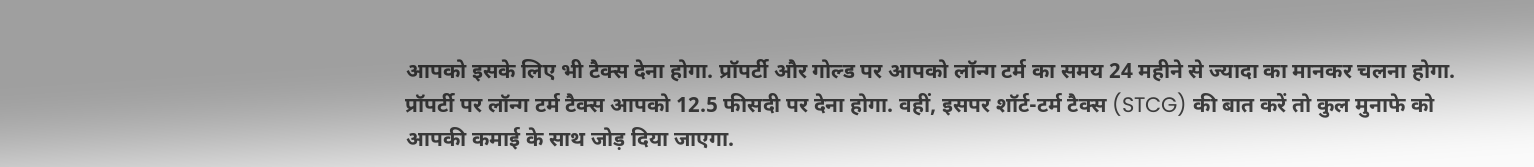आपको इसके लिए भी टैक्स देना होगा. प्रॉपर्टी और गोल्ड पर आपको लॉन्ग टर्म का समय 24 महीने से ज्यादा का मानकर चलना होगा. प्रॉपर्टी पर लॉन्ग टर्म टैक्स आपको 12.5 फीसदी पर देना होगा. वहीं, इसपर शॉर्ट-टर्म टैक्स (STCG) की बात करें तो कुल मुनाफे को आपकी कमाई के साथ जोड़ दिया जाएगा.